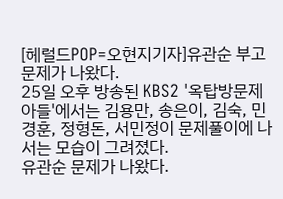[헤럴드POP=오현지기자]유관순 부고 문제가 나왔다.
25일 오후 방송된 KBS2 '옥탑방문제아들'에서는 김용만, 송은이, 김숙, 민경훈, 정형돈, 서민정이 문제풀이에 나서는 모습이 그려졌다.
유관순 문제가 나왔다.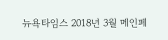뉴욕타임스 2018년 3월 메인페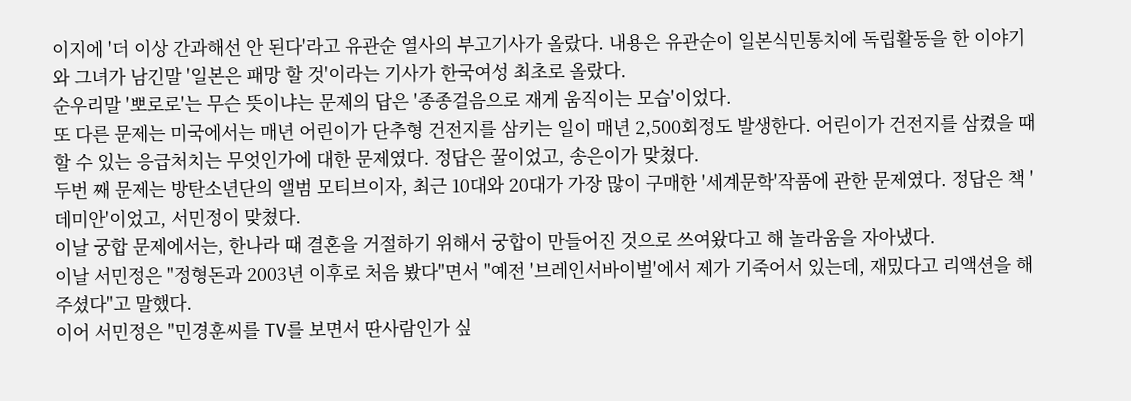이지에 '더 이상 간과해선 안 된다'라고 유관순 열사의 부고기사가 올랐다. 내용은 유관순이 일본식민통치에 독립활동을 한 이야기와 그녀가 남긴말 '일본은 패망 할 것'이라는 기사가 한국여성 최초로 올랐다.
순우리말 '뽀로로'는 무슨 뜻이냐는 문제의 답은 '종종걸음으로 재게 움직이는 모습'이었다.
또 다른 문제는 미국에서는 매년 어린이가 단추형 건전지를 삼키는 일이 매년 2,500회정도 발생한다. 어린이가 건전지를 삼켰을 때 할 수 있는 응급처치는 무엇인가에 대한 문제였다. 정답은 꿀이었고, 송은이가 맞쳤다.
두번 째 문제는 방탄소년단의 앨범 모티브이자, 최근 10대와 20대가 가장 많이 구매한 '세계문학'작품에 관한 문제였다. 정답은 책 '데미안'이었고, 서민정이 맞쳤다.
이날 궁합 문제에서는, 한나라 때 결혼을 거절하기 위해서 궁합이 만들어진 것으로 쓰여왔다고 해 놀라움을 자아냈다.
이날 서민정은 "정형돈과 2003년 이후로 처음 봤다"면서 "예전 '브레인서바이벌'에서 제가 기죽어서 있는데, 재밌다고 리액션을 해주셨다"고 말했다.
이어 서민정은 "민경훈씨를 TV를 보면서 딴사람인가 싶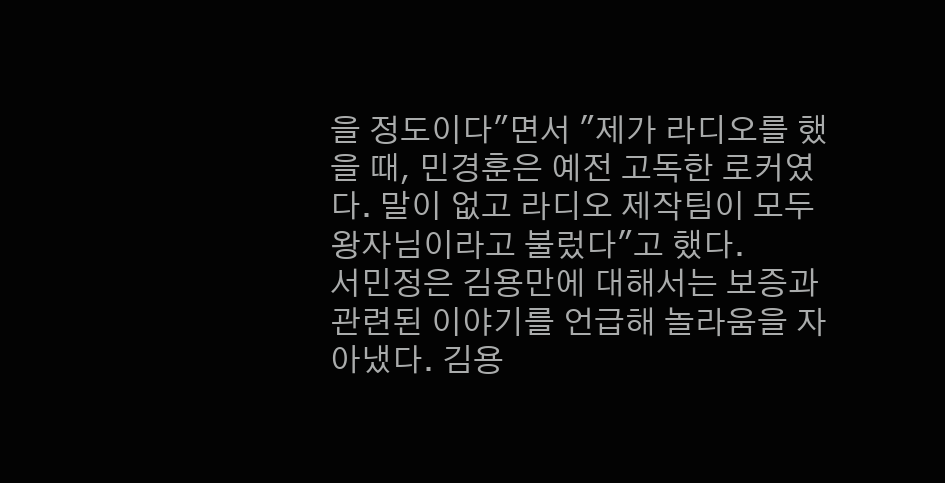을 정도이다"면서 "제가 라디오를 했을 때, 민경훈은 예전 고독한 로커였다. 말이 없고 라디오 제작팀이 모두 왕자님이라고 불렀다"고 했다.
서민정은 김용만에 대해서는 보증과 관련된 이야기를 언급해 놀라움을 자아냈다. 김용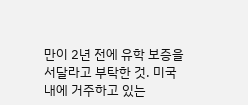만이 2년 전에 유학 보증을 서달라고 부탁한 것. 미국내에 거주하고 있는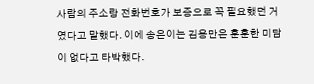사람의 주소랑 전화번호가 보증으로 꼭 필요했던 거 였다고 말했다. 이에 송은이는 김용만은 훈훈한 미담이 없다고 타박했다.